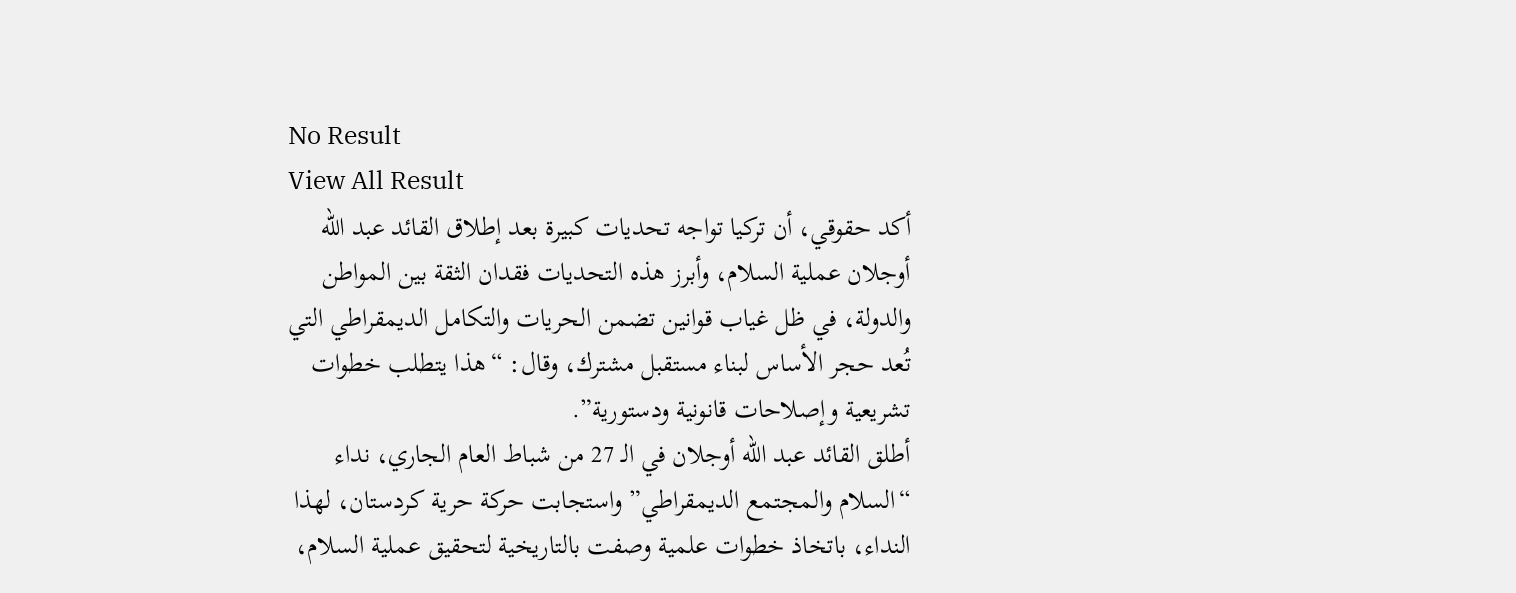No Result
View All Result
أكد حقوقي، أن تركيا تواجه تحديات كبيرة بعد إطلاق القائد عبد الله أوجلان عملية السلام، وأبرز هذه التحديات فقدان الثقة بين المواطن والدولة، في ظل غياب قوانين تضمن الحريات والتكامل الديمقراطي التي تُعد حجر الأساس لبناء مستقبل مشترك، وقال: “هذا يتطلب خطوات تشريعية وإصلاحات قانونية ودستورية”.
أطلق القائد عبد الله أوجلان في الـ 27 من شباط العام الجاري، نداء “السلام والمجتمع الديمقراطي” واستجابت حركة حرية كردستان، لهذا النداء، باتخاذ خطوات علمية وصفت بالتاريخية لتحقيق عملية السلام،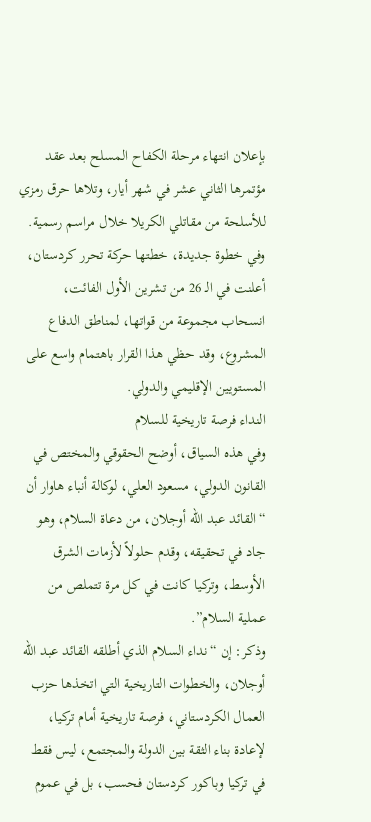بإعلان انتهاء مرحلة الكفاح المسلح بعد عقد مؤتمرها الثاني عشر في شهر أيار، وتلاها حرق رمزي للأسلحة من مقاتلي الكريلا خلال مراسم رسمية.
وفي خطوة جديدة، خطتها حركة تحرر كردستان، أعلنت في الـ 26 من تشرين الأول الفائت، انسحاب مجموعة من قواتها، لمناطق الدفاع المشروع، وقد حظي هذا القرار باهتمام واسع على المستويين الإقليمي والدولي.
النداء فرصة تاريخية للسلام
وفي هذه السياق، أوضح الحقوقي والمختص في القانون الدولي، مسعود العلي، لوكالة أنباء هاوار أن “القائد عبد الله أوجلان، من دعاة السلام، وهو جاد في تحقيقه، وقدم حلولاً لأزمات الشرق الأوسط، وتركيا كانت في كل مرة تتملص من عملية السلام”.
وذكر: إن “نداء السلام الذي أطلقه القائد عبد الله أوجلان، والخطوات التاريخية التي اتخذها حزب العمال الكردستاني، فرصة تاريخية أمام تركيا، لإعادة بناء الثقة بين الدولة والمجتمع، ليس فقط في تركيا وباكور كردستان فحسب، بل في عموم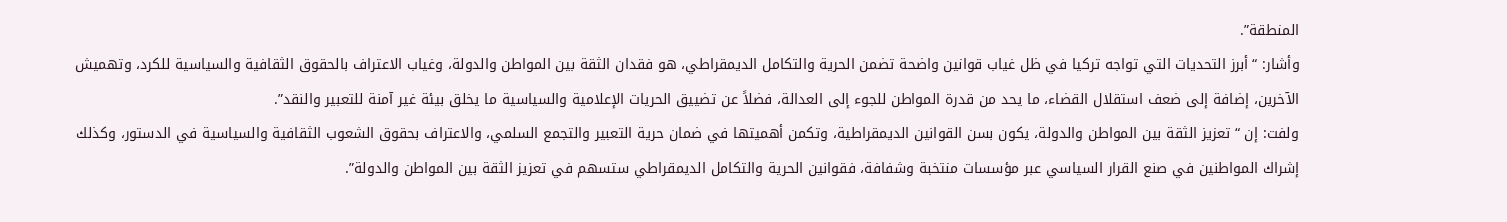المنطقة”.
وأشار: “أبرز التحديات التي تواجه تركيا في ظل غياب قوانين واضحة تضمن الحرية والتكامل الديمقراطي، هو فقدان الثقة بين المواطن والدولة، وغياب الاعتراف بالحقوق الثقافية والسياسية للكرد، وتهميش الآخرين، إضافة إلى ضعف استقلال القضاء، ما يحد من قدرة المواطن للجوء إلى العدالة، فضلاً عن تضييق الحريات الإعلامية والسياسية ما يخلق بيئة غير آمنة للتعبير والنقد”.
ولفت: إن “تعزيز الثقة بين المواطن والدولة، يكون بسن القوانين الديمقراطية، وتكمن أهميتها في ضمان حرية التعبير والتجمع السلمي، والاعتراف بحقوق الشعوب الثقافية والسياسية في الدستور، وكذلك إشراك المواطنين في صنع القرار السياسي عبر مؤسسات منتخبة وشفافة، فقوانين الحرية والتكامل الديمقراطي ستسهم في تعزيز الثقة بين المواطن والدولة”.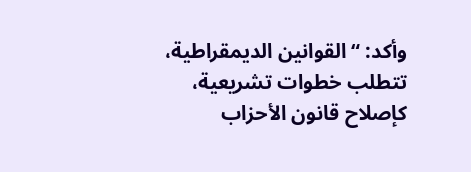وأكد: “القوانين الديمقراطية، تتطلب خطوات تشريعية، كإصلاح قانون الأحزاب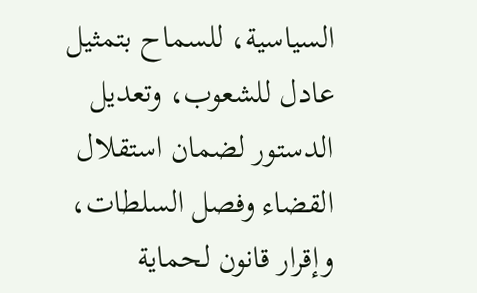السياسية، للسماح بتمثيل عادل للشعوب، وتعديل الدستور لضمان استقلال القضاء وفصل السلطات، وإقرار قانون لحماية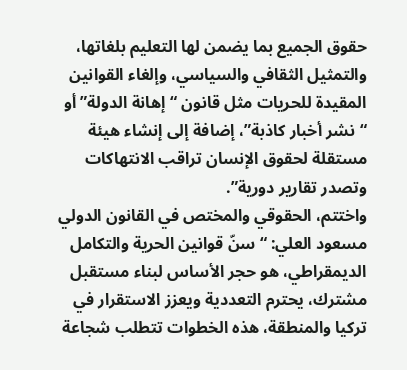حقوق الجميع بما يضمن لها التعليم بلغاتها، والتمثيل الثقافي والسياسي، وإلغاء القوانين المقيدة للحريات مثل قانون “إهانة الدولة” أو “نشر أخبار كاذبة”، إضافة إلى إنشاء هيئة مستقلة لحقوق الإنسان تراقب الانتهاكات وتصدر تقارير دورية”.
واختتم، الحقوقي والمختص في القانون الدولي مسعود العلي: “سنّ قوانين الحرية والتكامل الديمقراطي، هو حجر الأساس لبناء مستقبل مشترك، يحترم التعددية ويعزز الاستقرار في تركيا والمنطقة، هذه الخطوات تتطلب شجاعة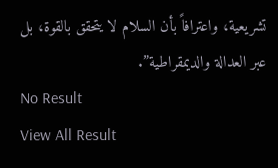تشريعية، واعترافاً بأن السلام لا يتحقق بالقوة، بل عبر العدالة والديمقراطية”.
No Result
View All Result